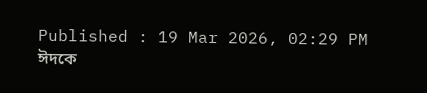Published : 19 Mar 2026, 02:29 PM
ঈদকে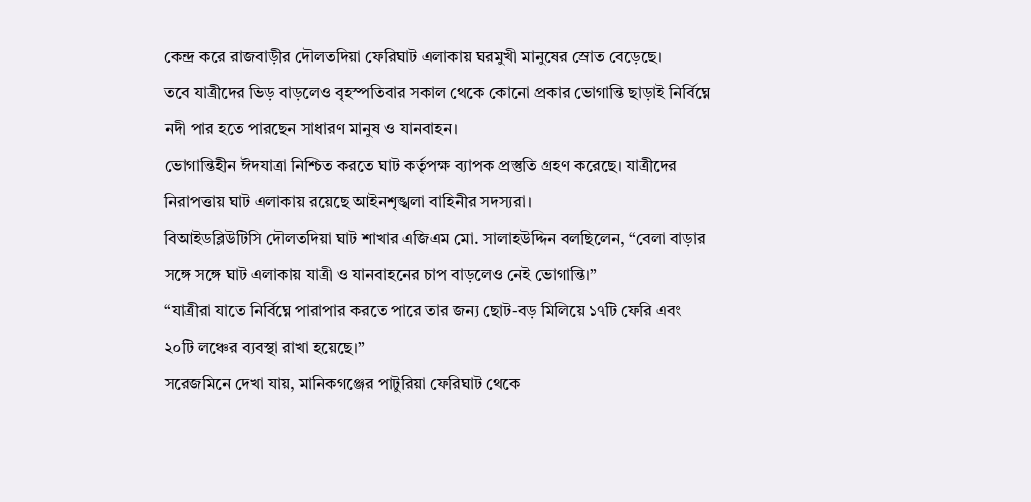কেন্দ্র করে রাজবাড়ীর দৌলতদিয়া ফেরিঘাট এলাকায় ঘরমুখী মানুষের স্রোত বেড়েছে।
তবে যাত্রীদের ভিড় বাড়লেও বৃহস্পতিবার সকাল থেকে কোনো প্রকার ভোগান্তি ছাড়াই নির্বিঘ্নে নদী পার হতে পারছেন সাধারণ মানুষ ও যানবাহন।
ভোগান্তিহীন ঈদযাত্রা নিশ্চিত করতে ঘাট কর্তৃপক্ষ ব্যাপক প্রস্তুতি গ্রহণ করেছে। যাত্রীদের নিরাপত্তায় ঘাট এলাকায় রয়েছে আইনশৃঙ্খলা বাহিনীর সদস্যরা।
বিআইডব্লিউটিসি দৌলতদিয়া ঘাট শাখার এজিএম মো. সালাহউদ্দিন বলছিলেন, “বেলা বাড়ার সঙ্গে সঙ্গে ঘাট এলাকায় যাত্রী ও যানবাহনের চাপ বাড়লেও নেই ভোগান্তি।”
“যাত্রীরা যাতে নির্বিঘ্নে পারাপার করতে পারে তার জন্য ছোট-বড় মিলিয়ে ১৭টি ফেরি এবং ২০টি লঞ্চের ব্যবস্থা রাখা হয়েছে।”
সরেজমিনে দেখা যায়, মানিকগঞ্জের পাটুরিয়া ফেরিঘাট থেকে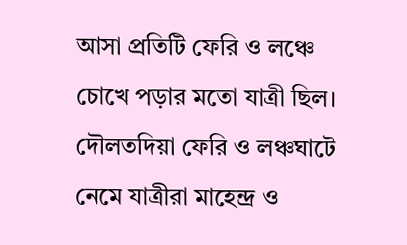আসা প্রতিটি ফেরি ও লঞ্চে চোখে পড়ার মতো যাত্রী ছিল। দৌলতদিয়া ফেরি ও লঞ্চঘাটে নেমে যাত্রীরা মাহেন্দ্র ও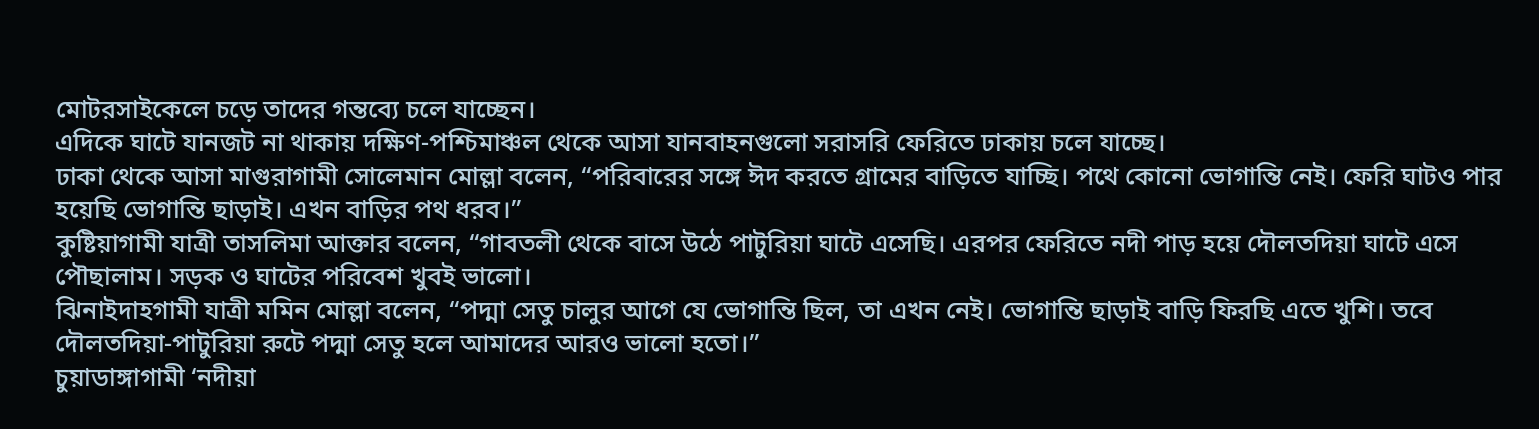মোটরসাইকেলে চড়ে তাদের গন্তব্যে চলে যাচ্ছেন।
এদিকে ঘাটে যানজট না থাকায় দক্ষিণ-পশ্চিমাঞ্চল থেকে আসা যানবাহনগুলো সরাসরি ফেরিতে ঢাকায় চলে যাচ্ছে।
ঢাকা থেকে আসা মাগুরাগামী সোলেমান মোল্লা বলেন, “পরিবারের সঙ্গে ঈদ করতে গ্রামের বাড়িতে যাচ্ছি। পথে কোনো ভোগান্তি নেই। ফেরি ঘাটও পার হয়েছি ভোগান্তি ছাড়াই। এখন বাড়ির পথ ধরব।”
কুষ্টিয়াগামী যাত্রী তাসলিমা আক্তার বলেন, “গাবতলী থেকে বাসে উঠে পাটুরিয়া ঘাটে এসেছি। এরপর ফেরিতে নদী পাড় হয়ে দৌলতদিয়া ঘাটে এসে পৌছালাম। সড়ক ও ঘাটের পরিবেশ খুবই ভালো।
ঝিনাইদাহগামী যাত্রী মমিন মোল্লা বলেন, “পদ্মা সেতু চালুর আগে যে ভোগান্তি ছিল, তা এখন নেই। ভোগান্তি ছাড়াই বাড়ি ফিরছি এতে খুশি। তবে দৌলতদিয়া-পাটুরিয়া রুটে পদ্মা সেতু হলে আমাদের আরও ভালো হতো।”
চুয়াডাঙ্গাগামী ‘নদীয়া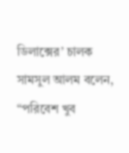ডিলাক্সের’ চালক সামসুল আলম বলেন, “পরিবেশ খুব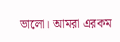ভালো। আমরা এরকম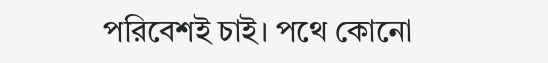পরিবেশই চাই। পথে কোনো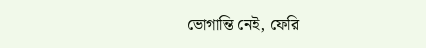ভোগান্তি নেই, ফেরি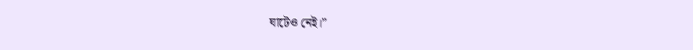ঘাটেও নেই।”